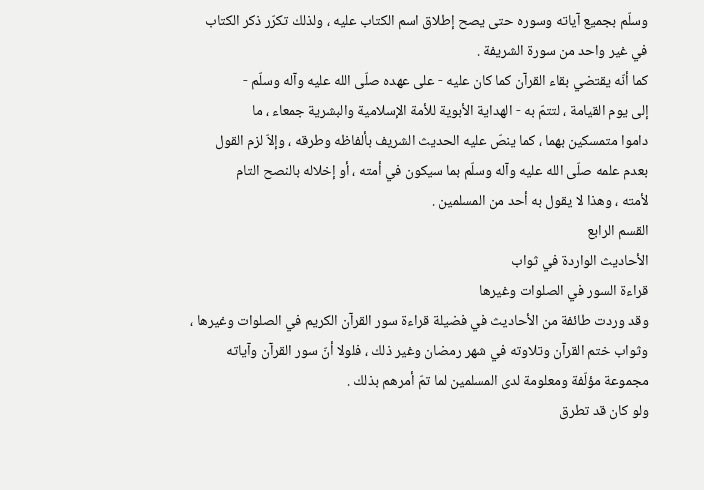وسلّم بجميع آياته وسوره حتى يصح إطلاق اسم الكتاب عليه ، ولذلك تكرّر ذكر الكتاب
في غير واحد من سورة الشريفة .
كما أنّه يقتضي بقاء القرآن كما كان عليه - على عهده صلّى الله عليه وآله وسلّم -
إلى يوم القيامة ، لتتمّ به - الهداية الأبوية للأمة الإسلامية والبشرية جمعاء ، ما
داموا متمسكين بهما ، كما ينصّ عليه الحديث الشريف بألفاظه وطرقه ، وإلاّ لزم القول
بعدم علمه صلّى الله عليه وآله وسلّم بما سيكون في أمته ، أو إخلاله بالنصح التام
لأمته ، وهذا لا يقول به أحد من المسلمين .
القسم الرابع
الأحاديث الواردة في ثواب
قراءة السور في الصلوات وغيرها
وقد وردت طائفة من الأحاديث في فضيلة قراءة سور القرآن الكريم في الصلوات وغيرها ،
وثواب ختم القرآن وتلاوته في شهر رمضان وغير ذلك ، فلولا أنّ سور القرآن وآياته
مجموعة مؤلّفة ومعلومة لدى المسلمين لما تمّ أمرهم بذلك .
ولو كان قد تطرق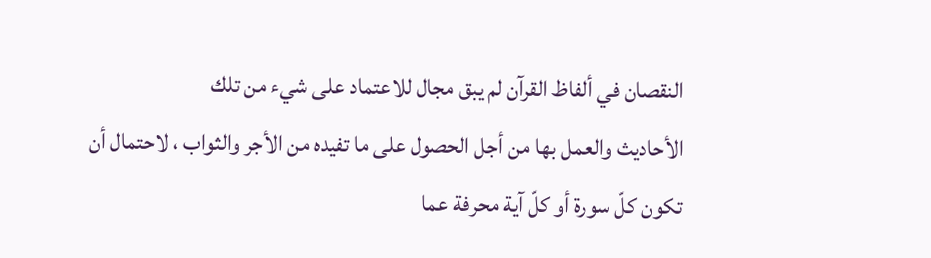النقصان في ألفاظ القرآن لم يبق مجال للاعتماد على شيء من تلك
الأحاديث والعمل بها من أجل الحصول على ما تفيده من الأجر والثواب ، لاحتمال أن
تكون كلّ سورة أو كلّ آية محرفة عما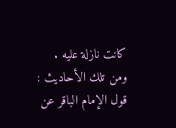كانت نازلة عليه .
ومن تلك الأحاديث :
قول الإمام الباقر عن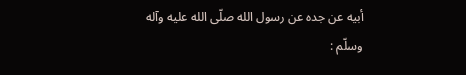أبيه عن جده عن رسول الله صلّى الله عليه وآله وسلّم :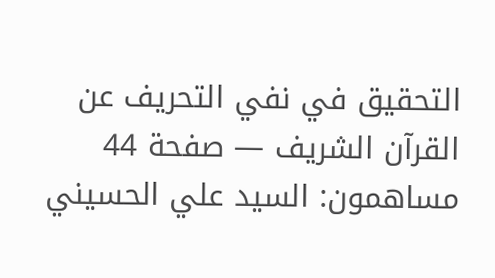التحقيق في نفي التحريف عن القرآن الشريف — صفحة 44
مساهمون: السيد علي الحسيني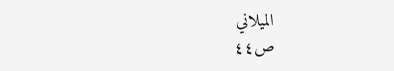الميلاني
ص٤٤